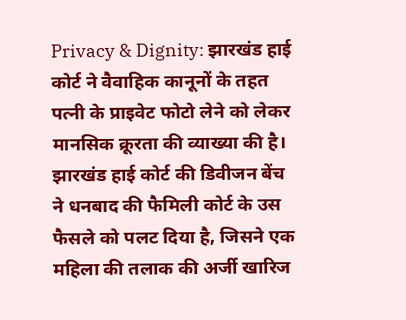Privacy & Dignity: झारखंड हाई कोर्ट ने वैवाहिक कानूनों के तहत पत्नी के प्राइवेट फोटो लेने को लेकर मानसिक क्रूरता की व्याख्या की है।
झारखंड हाई कोर्ट की डिवीजन बेंच ने धनबाद की फैमिली कोर्ट के उस फैसले को पलट दिया है, जिसने एक महिला की तलाक की अर्जी खारिज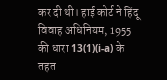कर दी थी। हाई कोर्ट ने हिंदू विवाह अधिनियम, 1955 की धारा 13(1)(i-a) के तहत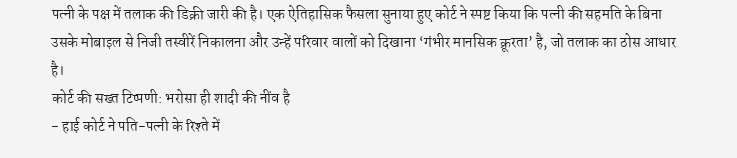पत्नी के पक्ष में तलाक की डिक्री जारी की है। एक ऐतिहासिक फैसला सुनाया हुए कोर्ट ने स्पष्ट किया कि पत्नी की सहमति के बिना उसके मोबाइल से निजी तस्वीरें निकालना और उन्हें परिवार वालों को दिखाना ‘गंभीर मानसिक क्रूरता’ है, जो तलाक का ठोस आधार है।
कोर्ट की सख्त टिप्पणी: भरोसा ही शादी की नींव है
- हाई कोर्ट ने पति-पत्नी के रिश्ते में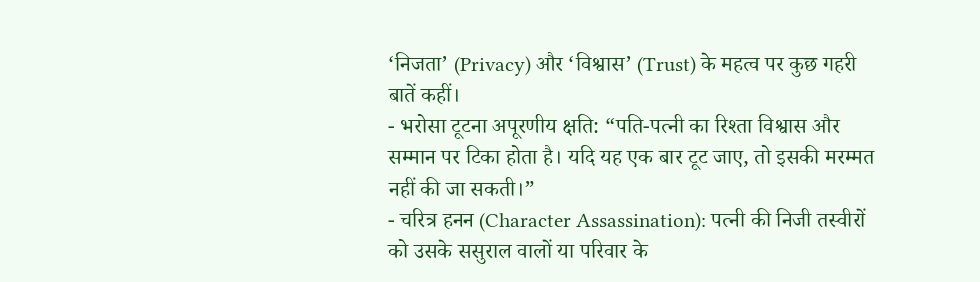‘निजता’ (Privacy) और ‘विश्वास’ (Trust) के महत्व पर कुछ गहरी बातें कहीं।
- भरोसा टूटना अपूरणीय क्षति: “पति-पत्नी का रिश्ता विश्वास और सम्मान पर टिका होता है। यदि यह एक बार टूट जाए, तो इसकी मरम्मत नहीं की जा सकती।”
- चरित्र हनन (Character Assassination): पत्नी की निजी तस्वीरों को उसके ससुराल वालों या परिवार के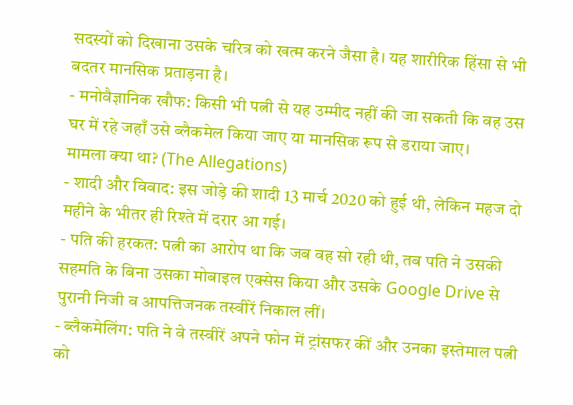सदस्यों को दिखाना उसके चरित्र को खत्म करने जैसा है। यह शारीरिक हिंसा से भी बदतर मानसिक प्रताड़ना है।
- मनोवैज्ञानिक खौफ: किसी भी पत्नी से यह उम्मीद नहीं की जा सकती कि वह उस घर में रहे जहाँ उसे ब्लैकमेल किया जाए या मानसिक रूप से डराया जाए।
मामला क्या था? (The Allegations)
- शादी और विवाद: इस जोड़े की शादी 13 मार्च 2020 को हुई थी, लेकिन महज दो महीने के भीतर ही रिश्ते में दरार आ गई।
- पति की हरकत: पत्नी का आरोप था कि जब वह सो रही थी, तब पति ने उसकी सहमति के बिना उसका मोबाइल एक्सेस किया और उसके Google Drive से पुरानी निजी व आपत्तिजनक तस्वीरें निकाल लीं।
- ब्लैकमेलिंग: पति ने वे तस्वीरें अपने फोन में ट्रांसफर कीं और उनका इस्तेमाल पत्नी को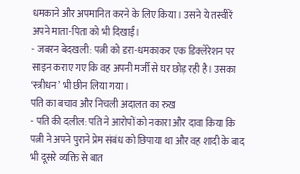धमकाने और अपमानित करने के लिए किया। उसने ये तस्वीरें अपने माता-पिता को भी दिखाईं।
- जबरन बेदखली: पत्नी को डरा-धमकाकर एक डिक्लेरेशन पर साइन कराए गए कि वह अपनी मर्जी से घर छोड़ रही है। उसका ‘स्त्रीधन’ भी छीन लिया गया।
पति का बचाव और निचली अदालत का रुख
- पति की दलील: पति ने आरोपों को नकारा और दावा किया कि पत्नी ने अपने पुराने प्रेम संबंध को छिपाया था और वह शादी के बाद भी दूसरे व्यक्ति से बात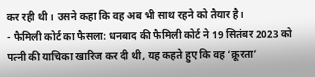कर रही थी। उसने कहा कि वह अब भी साथ रहने को तैयार है।
- फैमिली कोर्ट का फैसला: धनबाद की फैमिली कोर्ट ने 19 सितंबर 2023 को पत्नी की याचिका खारिज कर दी थी, यह कहते हुए कि वह ‘क्रूरता’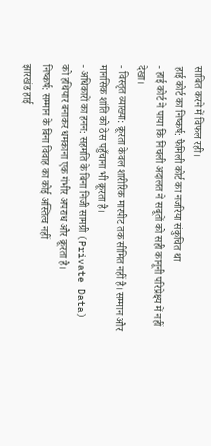साबित करने में विफल रही।
हाई कोर्ट का निष्कर्ष: फैमिली कोर्ट का नजरिया संकुचित था
- हाई कोर्ट ने पाया कि निचली अदालत ने सबूतों को सही कानूनी परिप्रेक्ष्य में नहीं देखा।
- विस्तृत व्याख्या: क्रूरता केवल शारीरिक मारपीट तक सीमित नहीं है। सम्मान और मानसिक शांति को ठेस पहुँचाना भी क्रूरता है।
- अधिकारों का हनन: सहमति के बिना निजी सामग्री (Private Data) को हथियार बनाकर धमकाना एक गंभीर अपराध और क्रूरता है।
निष्कर्ष: सम्मान के बिना विवाह का कोई अस्तित्व नहीं
झारखंड हाई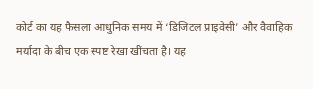कोर्ट का यह फैसला आधुनिक समय में ‘डिजिटल प्राइवेसी’ और वैवाहिक मर्यादा के बीच एक स्पष्ट रेखा खींचता है। यह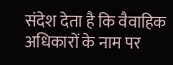संदेश देता है कि वैवाहिक अधिकारों के नाम पर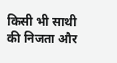किसी भी साथी की निजता और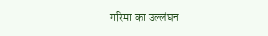गरिमा का उल्लंघन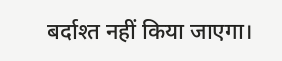बर्दाश्त नहीं किया जाएगा।